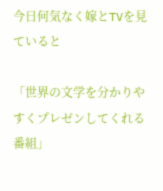今日何気なく嫁とTVを見ていると

「世界の文学を分かりやすくプレゼンしてくれる番組」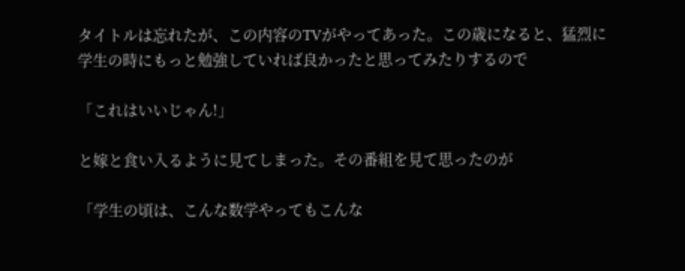タイトルは忘れたが、この内容のTVがやってあった。この歳になると、猛烈に学生の時にもっと勉強していれば良かったと思ってみたりするので

「これはいいじゃん!」

と嫁と食い入るように見てしまった。その番組を見て思ったのが

「学生の頃は、こんな数学やってもこんな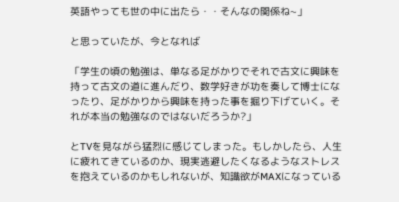英語やっても世の中に出たら・・そんなの関係ね~」

と思っていたが、今となれば

「学生の頃の勉強は、単なる足がかりでそれで古文に興味を持って古文の道に進んだり、数学好きが功を奏して博士になったり、足がかりから興味を持った事を掘り下げていく。それが本当の勉強なのではないだろうか?」

とTVを見ながら猛烈に感じてしまった。もしかしたら、人生に疲れてきているのか、現実逃避したくなるようなストレスを抱えているのかもしれないが、知識欲がMAXになっている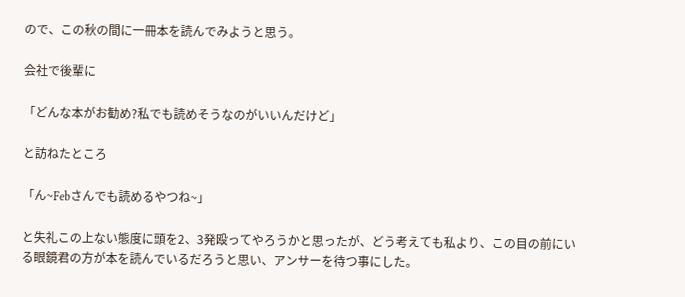ので、この秋の間に一冊本を読んでみようと思う。

会社で後輩に

「どんな本がお勧め?私でも読めそうなのがいいんだけど」

と訪ねたところ

「ん~Febさんでも読めるやつね~」

と失礼この上ない態度に頭を2、3発殴ってやろうかと思ったが、どう考えても私より、この目の前にいる眼鏡君の方が本を読んでいるだろうと思い、アンサーを待つ事にした。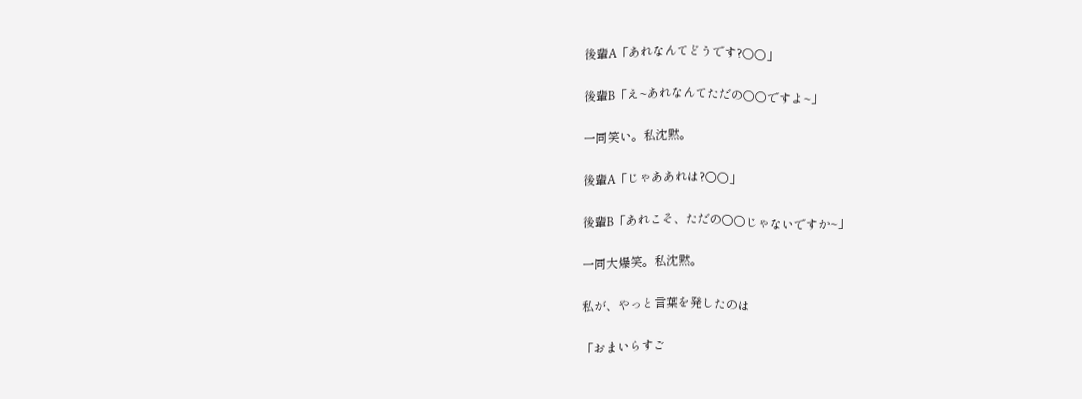後輩A「あれなんてどうです?○○」

後輩B「え~あれなんてただの○○ですよ~」

一同笑い。私沈黙。

後輩A「じゃああれは?○○」

後輩B「あれこそ、ただの○○じゃないですか~」

一同大爆笑。私沈黙。

私が、やっと言葉を発したのは

「おまいらすご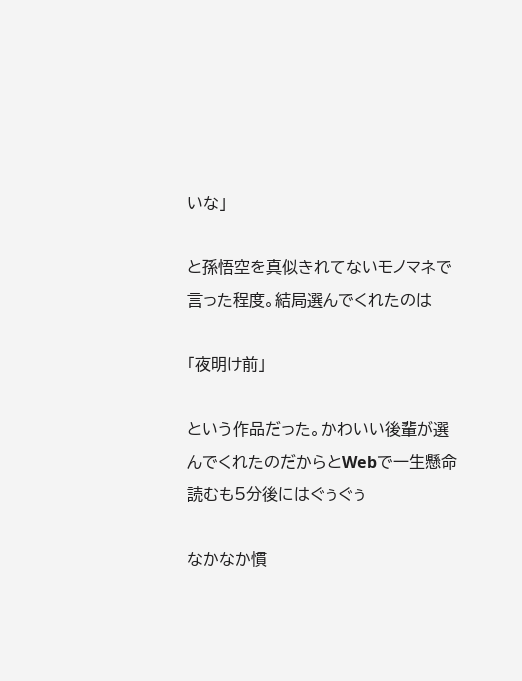いな」

と孫悟空を真似きれてないモノマネで言った程度。結局選んでくれたのは

「夜明け前」

という作品だった。かわいい後輩が選んでくれたのだからとWebで一生懸命読むも5分後にはぐぅぐぅ

なかなか慣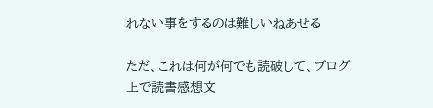れない事をするのは難しいねあせる

ただ、これは何が何でも読破して、ブログ上で読書感想文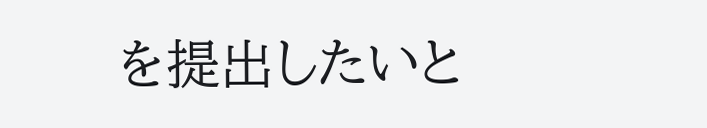を提出したいと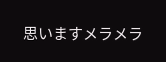思いますメラメラ